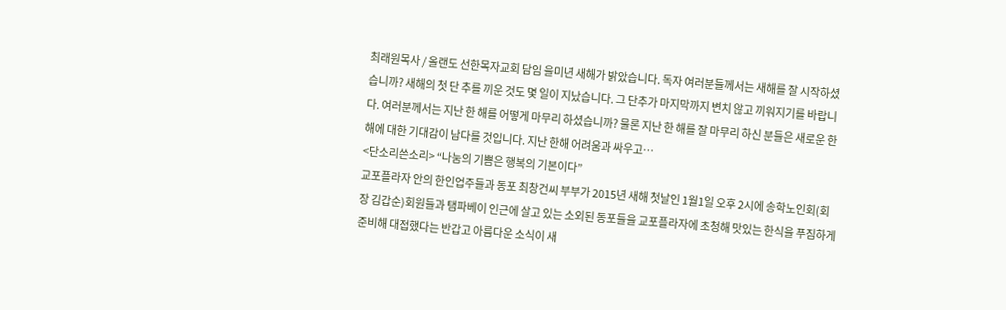최래원목사 / 올랜도 선한목자교회 담임 을미년 새해가 밝았습니다. 독자 여러분들께서는 새해를 잘 시작하셨습니까? 새해의 첫 단 추를 끼운 것도 몇 일이 지났습니다. 그 단추가 마지막까지 변치 않고 끼워지기를 바랍니다. 여러분께서는 지난 한 해를 어떻게 마무리 하셨습니까? 물론 지난 한 해를 잘 마무리 하신 분들은 새로운 한 해에 대한 기대감이 남다를 것입니다. 지난 한해 어려움과 싸우고…
<단소리쓴소리> “나눔의 기쁨은 행복의 기본이다”
교포플라자 안의 한인업주들과 동포 최창건씨 부부가 2015년 새해 첫날인 1월1일 오후 2시에 송학노인회(회장 김갑순)회원들과 탬파베이 인근에 살고 있는 소외된 동포들을 교포플라자에 초청해 맛있는 한식을 푸짐하게 준비해 대접했다는 반갑고 아름다운 소식이 새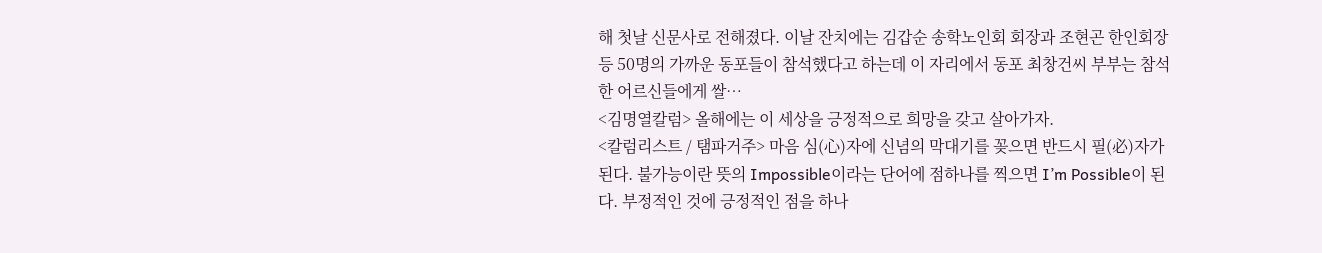해 첫날 신문사로 전해졌다. 이날 잔치에는 김갑순 송학노인회 회장과 조현곤 한인회장 등 50명의 가까운 동포들이 참석했다고 하는데 이 자리에서 동포 최창건씨 부부는 참석한 어르신들에게 쌀…
<김명열칼럼> 올해에는 이 세상을 긍정적으로 희망을 갖고 살아가자.
<칼럼리스트 / 탬파거주> 마음 심(心)자에 신념의 막대기를 꽂으면 반드시 필(必)자가 된다. 불가능이란 뜻의 Impossible이라는 단어에 점하나를 찍으면 I’m Possible이 된다. 부정적인 것에 긍정적인 점을 하나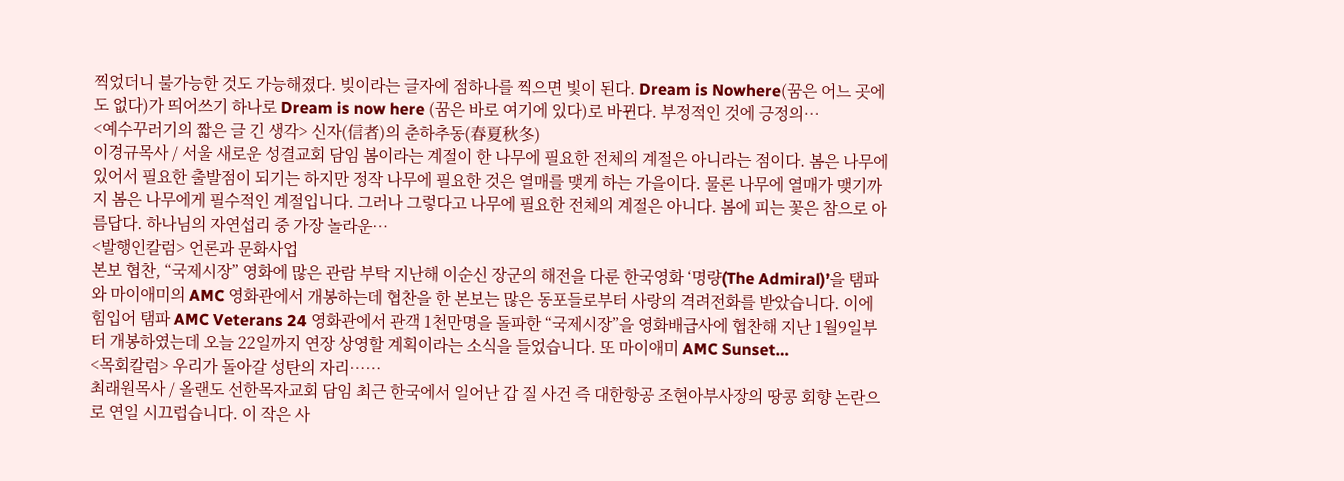찍었더니 불가능한 것도 가능해졌다. 빚이라는 글자에 점하나를 찍으면 빛이 된다. Dream is Nowhere(꿈은 어느 곳에도 없다)가 띄어쓰기 하나로 Dream is now here (꿈은 바로 여기에 있다)로 바뀐다. 부정적인 것에 긍정의…
<예수꾸러기의 짧은 글 긴 생각> 신자(信者)의 춘하추동(春夏秋冬)
이경규목사 / 서울 새로운 성결교회 담임 봄이라는 계절이 한 나무에 필요한 전체의 계절은 아니라는 점이다. 봄은 나무에 있어서 필요한 출발점이 되기는 하지만 정작 나무에 필요한 것은 열매를 맺게 하는 가을이다. 물론 나무에 열매가 맺기까지 봄은 나무에게 필수적인 계절입니다. 그러나 그렇다고 나무에 필요한 전체의 계절은 아니다. 봄에 피는 꽃은 참으로 아름답다. 하나님의 자연섭리 중 가장 놀라운…
<발행인칼럼> 언론과 문화사업
본보 협찬, “국제시장” 영화에 많은 관람 부탁 지난해 이순신 장군의 해전을 다룬 한국영화 ‘명량(The Admiral)’을 탬파와 마이애미의 AMC 영화관에서 개봉하는데 협찬을 한 본보는 많은 동포들로부터 사랑의 격려전화를 받았습니다. 이에 힘입어 탬파 AMC Veterans 24 영화관에서 관객 1천만명을 돌파한 “국제시장”을 영화배급사에 협찬해 지난 1월9일부터 개봉하였는데 오늘 22일까지 연장 상영할 계획이라는 소식을 들었습니다. 또 마이애미 AMC Sunset…
<목회칼럼> 우리가 돌아갈 성탄의 자리……
최래원목사 / 올랜도 선한목자교회 담임 최근 한국에서 일어난 갑 질 사건 즉 대한항공 조현아부사장의 땅콩 회향 논란으로 연일 시끄럽습니다. 이 작은 사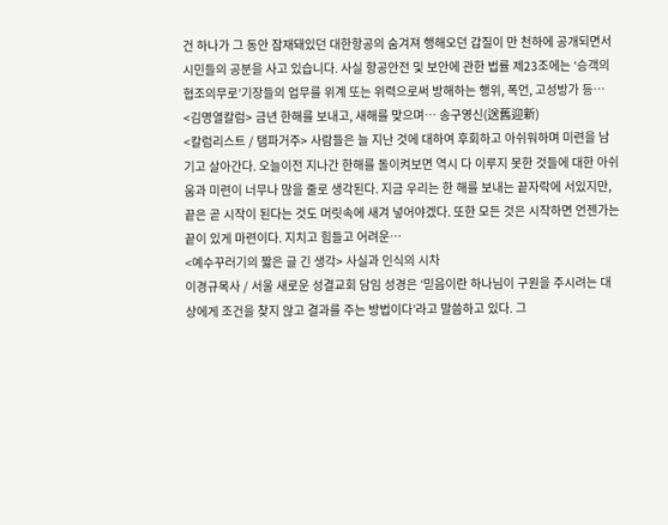건 하나가 그 동안 잠재돼있던 대한항공의 숨겨져 행해오던 갑질이 만 천하에 공개되면서 시민들의 공분을 사고 있습니다. 사실 항공안전 및 보안에 관한 법률 제23조에는 ‘승객의 협조의무로’기장들의 업무를 위계 또는 위력으로써 방해하는 행위, 폭언, 고성방가 등…
<김명열칼럼> 금년 한해를 보내고, 새해를 맞으며… 송구영신(送舊迎新)
<칼럼리스트 / 탬파거주> 사람들은 늘 지난 것에 대하여 후회하고 아쉬워하며 미련을 남기고 살아간다. 오늘이전 지나간 한해를 돌이켜보면 역시 다 이루지 못한 것들에 대한 아쉬움과 미련이 너무나 많을 줄로 생각된다. 지금 우리는 한 해를 보내는 끝자락에 서있지만, 끝은 곧 시작이 된다는 것도 머릿속에 새겨 넣어야겠다. 또한 모든 것은 시작하면 언젠가는 끝이 있게 마련이다. 지치고 힘들고 어려운…
<예수꾸러기의 짧은 글 긴 생각> 사실과 인식의 시차
이경규목사 / 서울 새로운 성결교회 담임 성경은 ‘믿음이란 하나님이 구원을 주시려는 대상에게 조건을 찾지 않고 결과를 주는 방법이다’라고 말씀하고 있다. 그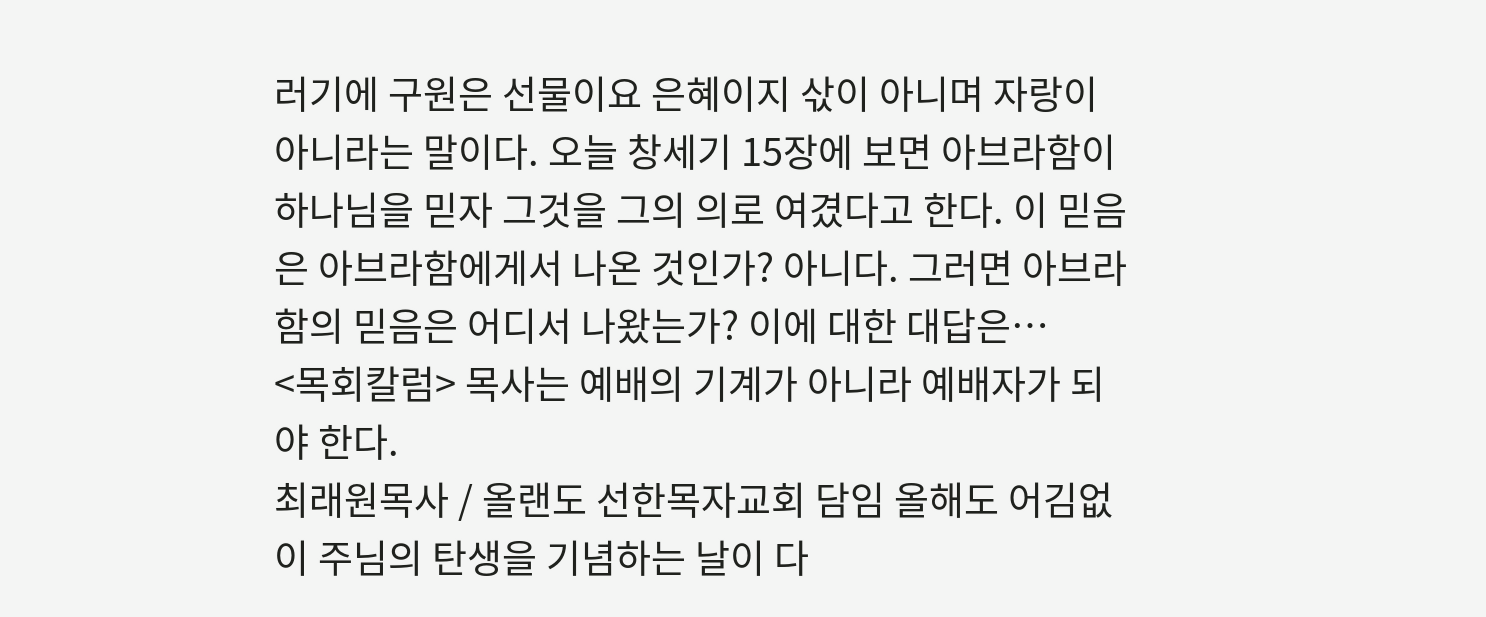러기에 구원은 선물이요 은혜이지 삯이 아니며 자랑이 아니라는 말이다. 오늘 창세기 15장에 보면 아브라함이 하나님을 믿자 그것을 그의 의로 여겼다고 한다. 이 믿음은 아브라함에게서 나온 것인가? 아니다. 그러면 아브라함의 믿음은 어디서 나왔는가? 이에 대한 대답은…
<목회칼럼> 목사는 예배의 기계가 아니라 예배자가 되야 한다.
최래원목사 / 올랜도 선한목자교회 담임 올해도 어김없이 주님의 탄생을 기념하는 날이 다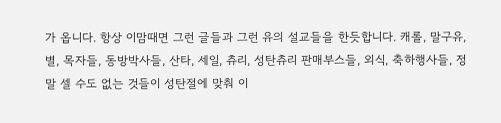가 옵니다. 항상 이맘때면 그런 글들과 그런 유의 설교들을 한듯합니다. 캐롤, 말구유, 별, 목자들, 동방박사들, 산타, 세일, 츄리, 성탄츄리 판매부스들, 외식, 축하행사들, 정말 셀 수도 없는 것들이 성탄절에 맞춰 이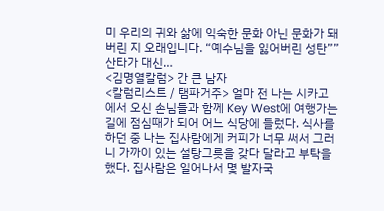미 우리의 귀와 삶에 익숙한 문화 아닌 문화가 돼버린 지 오래입니다. “예수님을 잃어버린 성탄””산타가 대신…
<김명열칼럼> 간 큰 남자
<칼럼리스트 / 탬파거주> 얼마 전 나는 시카고에서 오신 손님들과 함께 Key West에 여행가는 길에 점심때가 되어 어느 식당에 들렀다. 식사를 하던 중 나는 집사람에게 커피가 너무 써서 그러니 가까이 있는 설탕그릇을 갖다 달라고 부탁을 했다. 집사람은 일어나서 몇 발자국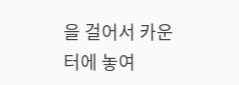을 걸어서 카운터에 놓여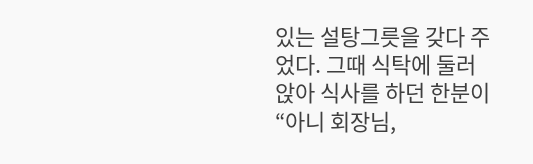있는 설탕그릇을 갖다 주었다. 그때 식탁에 둘러앉아 식사를 하던 한분이 “아니 회장님,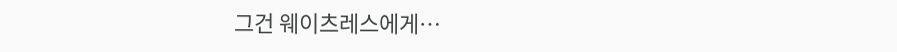그건 웨이츠레스에게…